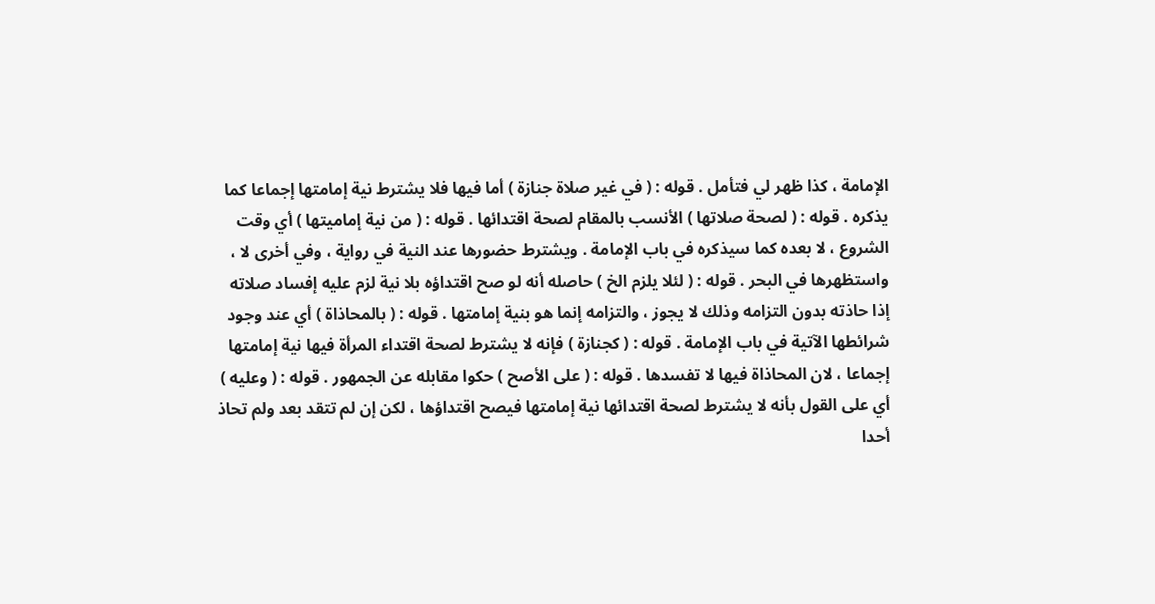الإمامة ، كذا ظهر لي فتأمل . قوله : ( في غير صلاة جنازة ) أما فيها فلا يشترط نية إمامتها إجماعا كما
يذكره . قوله : ( لصحة صلاتها ) الأنسب بالمقام لصحة اقتدائها . قوله : ( من نية إماميتها ) أي وقت
الشروع ، لا بعده كما سيذكره في باب الإمامة . ويشترط حضورها عند النية في رواية ، وفي أخرى لا ،
واستظهرها في البحر . قوله : ( لئلا يلزم الخ ) حاصله أنه لو صح اقتداؤه بلا نية لزم عليه إفساد صلاته
إذا حاذته بدون التزامه وذلك لا يجوز ، والتزامه إنما هو بنية إمامتها . قوله : ( بالمحاذاة ) أي عند وجود
شرائطها الآتية في باب الإمامة . قوله : ( كجنازة ) فإنه لا يشترط لصحة اقتداء المرأة فيها نية إمامتها
إجماعا ، لان المحاذاة فيها لا تفسدها . قوله : ( على الأصح ) حكوا مقابله عن الجمهور . قوله : ( وعليه )
أي على القول بأنه لا يشترط لصحة اقتدائها نية إمامتها فيصح اقتداؤها ، لكن إن لم تتقد بعد ولم تحاذ
أحدا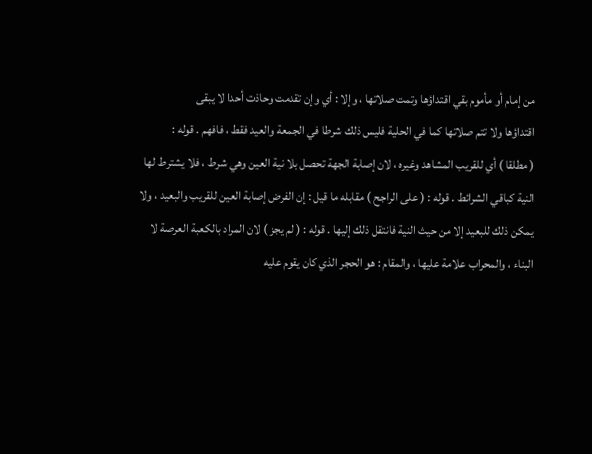من إمام أو مأموم بقي اقتداؤها وتمت صلاتها ، وإلا : أي وإن تقدمت وحاذت أحدا لا يبقى
اقتداؤها ولا تتم صلاتها كما في الحلية فليس ذلك شرطا في الجمعة والعيد فقط ، فافهم . قوله :
( مطلقا ) أي للقريب المشاهد وغيره ، لان إصابة الجهة تحصل بلا نية العين وهي شرط ، فلا يشترط لها
النية كباقي الشرائط . قوله : ( على الراجح ) مقابله ما قيل : إن الفرض إصابة العين للقريب والبعيد ، ولا
يمكن ذلك للبعيد إلا من حيث النية فانتقل ذلك إليها . قوله : ( لم يجز ) لان المراد بالكعبة العرصة لا
البناء ، والمحراب علامة عليها ، والمقام : هو الحجر الذي كان يقوم عليه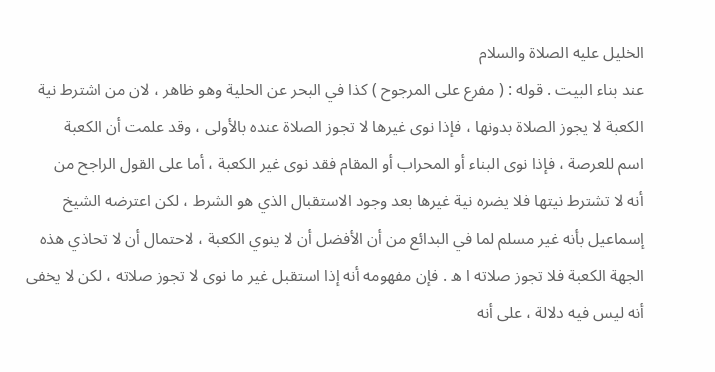الخليل عليه الصلاة والسلام
عند بناء البيت . قوله : ( مفرع على المرجوح ) كذا في البحر عن الحلية وهو ظاهر ، لان من اشترط نية
الكعبة لا يجوز الصلاة بدونها ، فإذا نوى غيرها لا تجوز الصلاة عنده بالأولى ، وقد علمت أن الكعبة
اسم للعرصة ، فإذا نوى البناء أو المحراب أو المقام فقد نوى غير الكعبة ، أما على القول الراجح من
أنه لا تشترط نيتها فلا يضره نية غيرها بعد وجود الاستقبال الذي هو الشرط ، لكن اعترضه الشيخ
إسماعيل بأنه غير مسلم لما في البدائع من أن الأفضل أن لا ينوي الكعبة ، لاحتمال أن لا تحاذي هذه
الجهة الكعبة فلا تجوز صلاته ا ه . فإن مفهومه أنه إذا استقبل غير ما نوى لا تجوز صلاته ، لكن لا يخفى
أنه ليس فيه دلالة ، على أنه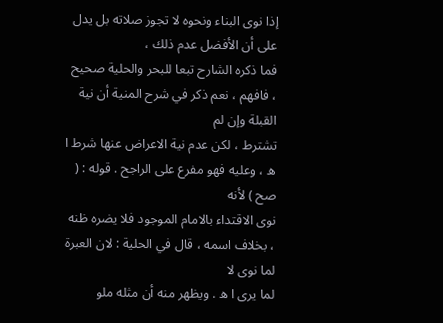إذا نوى البناء ونحوه لا تجوز صلاته بل يدل على أن الأفضل عدم ذلك ،
فما ذكره الشارح تبعا للبحر والحلية صحيح ، فافهم ، نعم ذكر في شرح المنية أن نية القبلة وإن لم
تشترط ، لكن عدم نية الاعراض عنها شرط ا ه ، وعليه فهو مفرع على الراجح . قوله : ( صح ) لأنه
نوى الاقتداء بالامام الموجود فلا يضره ظنه ، بخلاف اسمه ، قال في الحلية : لان العبرة لما نوى لا
لما يرى ا ه . ويظهر منه أن مثله ملو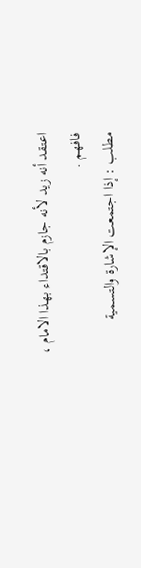اعتقد أنه زيد لأنه جازم بالاقتداء بهذا الامام ، فافهم .
مطلب : إذا اجتمعت الإشارة والتسمية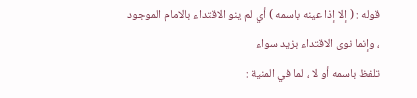قوله : ( إلا إذا عينه باسمه ) أي لم ينو الاقتداء بالامام الموجود ، وإنما نوى الاقتداء بزيد سواء
تلفظ باسمه أو لا ، لما في المنية :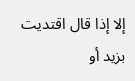إلا إذا قال اقتديت بزيد أو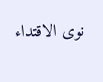نوى الاقتداء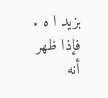بزيد ا ه . فإذا ظهر أنه